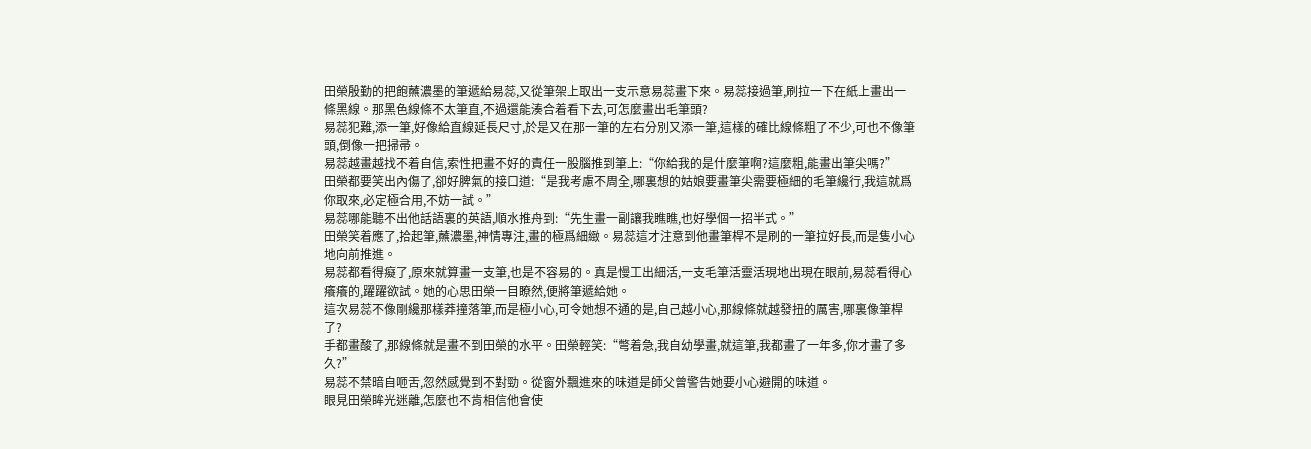田榮殷勤的把飽蘸濃墨的筆遞給易蕊,又從筆架上取出一支示意易蕊畫下來。易蕊接過筆,刷拉一下在紙上畫出一條黑線。那黑色線條不太筆直,不過還能湊合着看下去,可怎麼畫出毛筆頭?
易蕊犯難,添一筆,好像給直線延長尺寸,於是又在那一筆的左右分別又添一筆,這樣的確比線條粗了不少,可也不像筆頭,倒像一把掃帚。
易蕊越畫越找不着自信,索性把畫不好的責任一股腦推到筆上:“你給我的是什麼筆啊?這麼粗,能畫出筆尖嗎?”
田榮都要笑出內傷了,卻好脾氣的接口道:“是我考慮不周全,哪裏想的姑娘要畫筆尖需要極細的毛筆纔行,我這就爲你取來,必定極合用,不妨一試。”
易蕊哪能聽不出他話語裏的英語,順水推舟到:“先生畫一副讓我瞧瞧,也好學個一招半式。”
田榮笑着應了,拾起筆,蘸濃墨,神情專注,畫的極爲細緻。易蕊這才注意到他畫筆桿不是刷的一筆拉好長,而是隻小心地向前推進。
易蕊都看得癡了,原來就算畫一支筆,也是不容易的。真是慢工出細活,一支毛筆活靈活現地出現在眼前,易蕊看得心癢癢的,躍躍欲試。她的心思田榮一目瞭然,便將筆遞給她。
這次易蕊不像剛纔那樣莽撞落筆,而是極小心,可令她想不通的是,自己越小心,那線條就越發扭的厲害,哪裏像筆桿了?
手都畫酸了,那線條就是畫不到田榮的水平。田榮輕笑:“彆着急,我自幼學畫,就這筆,我都畫了一年多,你才畫了多久?”
易蕊不禁暗自咂舌,忽然感覺到不對勁。從窗外飄進來的味道是師父曾警告她要小心避開的味道。
眼見田榮眸光迷離,怎麼也不肯相信他會使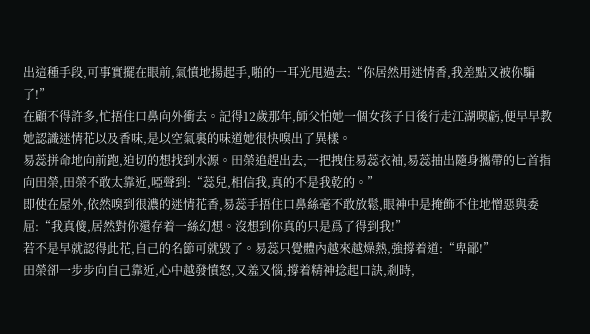出這種手段,可事實擺在眼前,氣憤地揚起手,啪的一耳光甩過去:“你居然用迷情香,我差點又被你騙了!”
在顧不得許多,忙捂住口鼻向外衝去。記得12歲那年,師父怕她一個女孩子日後行走江湖喫虧,便早早教她認識迷情花以及香味,是以空氣裏的味道她很快嗅出了異樣。
易蕊拼命地向前跑,迫切的想找到水源。田榮追趕出去,一把拽住易蕊衣袖,易蕊抽出隨身攜帶的匕首指向田榮,田榮不敢太靠近,啞聲到:“蕊兒,相信我,真的不是我乾的。”
即使在屋外,依然嗅到很濃的迷情花香,易蕊手捂住口鼻絲毫不敢放鬆,眼神中是掩飾不住地憎惡與委屈:“我真傻,居然對你還存着一絲幻想。沒想到你真的只是爲了得到我!”
若不是早就認得此花,自己的名節可就毀了。易蕊只覺體內越來越燥熱,強撐着道:“卑鄙!”
田榮卻一步步向自己靠近,心中越發憤怒,又羞又惱,撐着精神捻起口訣,剎時,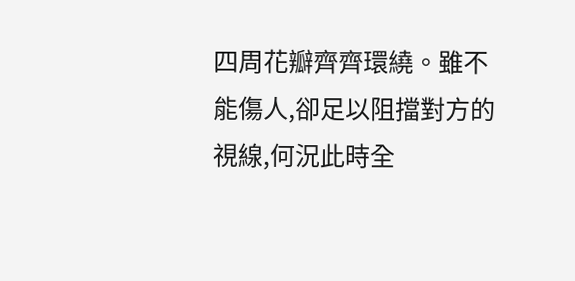四周花瓣齊齊環繞。雖不能傷人,卻足以阻擋對方的視線,何況此時全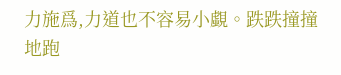力施爲,力道也不容易小覷。跌跌撞撞地跑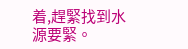着,趕緊找到水源要緊。